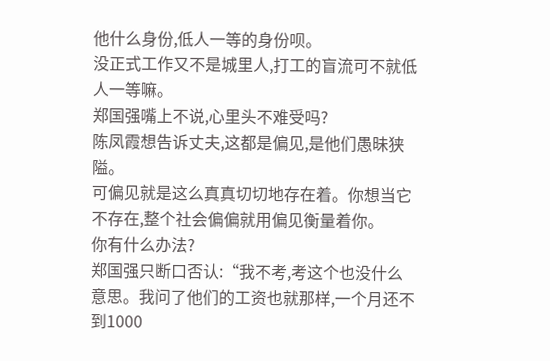他什么身份,低人一等的身份呗。
没正式工作又不是城里人,打工的盲流可不就低人一等嘛。
郑国强嘴上不说,心里头不难受吗?
陈凤霞想告诉丈夫,这都是偏见,是他们愚昧狭隘。
可偏见就是这么真真切切地存在着。你想当它不存在,整个社会偏偏就用偏见衡量着你。
你有什么办法?
郑国强只断口否认:“我不考,考这个也没什么意思。我问了他们的工资也就那样,一个月还不到1000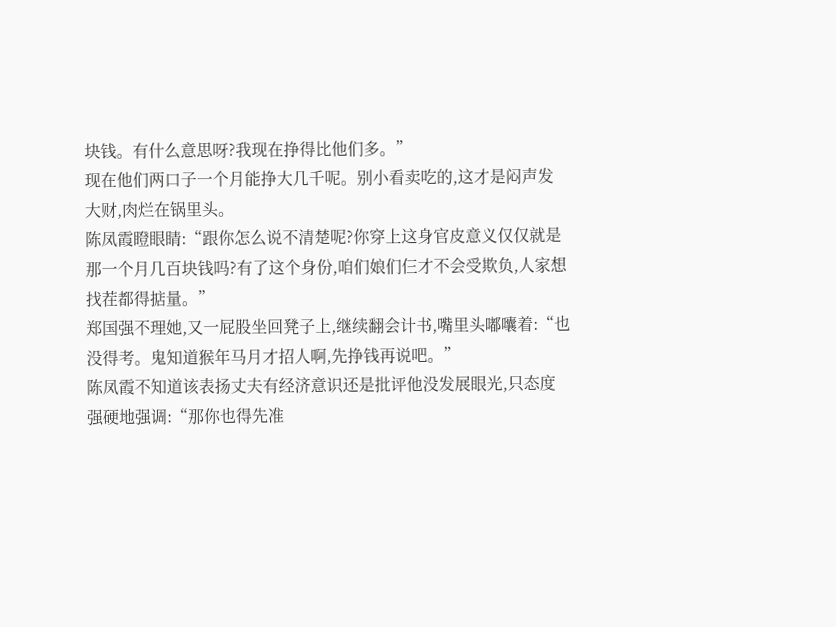块钱。有什么意思呀?我现在挣得比他们多。”
现在他们两口子一个月能挣大几千呢。别小看卖吃的,这才是闷声发大财,肉烂在锅里头。
陈凤霞瞪眼睛:“跟你怎么说不清楚呢?你穿上这身官皮意义仅仅就是那一个月几百块钱吗?有了这个身份,咱们娘们仨才不会受欺负,人家想找茬都得掂量。”
郑国强不理她,又一屁股坐回凳子上,继续翻会计书,嘴里头嘟囔着:“也没得考。鬼知道猴年马月才招人啊,先挣钱再说吧。”
陈凤霞不知道该表扬丈夫有经济意识还是批评他没发展眼光,只态度强硬地强调:“那你也得先准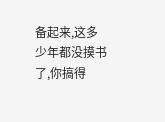备起来,这多少年都没摸书了,你搞得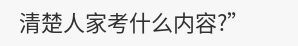清楚人家考什么内容?”